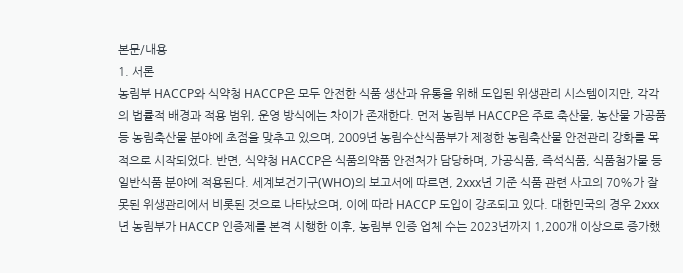본문/내용
1. 서론
농림부 HACCP와 식약청 HACCP은 모두 안전한 식품 생산과 유통을 위해 도입된 위생관리 시스템이지만, 각각의 법률적 배경과 적용 범위, 운영 방식에는 차이가 존재한다. 먼저 농림부 HACCP은 주로 축산물, 농산물 가공품 등 농림축산물 분야에 초점을 맞추고 있으며, 2009년 농림수산식품부가 제정한 농림축산물 안전관리 강화를 목적으로 시작되었다. 반면, 식약청 HACCP은 식품의약품 안전처가 담당하며, 가공식품, 즉석식품, 식품첨가물 등 일반식품 분야에 적용된다. 세계보건기구(WHO)의 보고서에 따르면, 2xxx년 기준 식품 관련 사고의 70%가 잘못된 위생관리에서 비롯된 것으로 나타났으며, 이에 따라 HACCP 도입이 강조되고 있다. 대한민국의 경우 2xxx년 농림부가 HACCP 인증제를 본격 시행한 이후, 농림부 인증 업체 수는 2023년까지 1,200개 이상으로 증가했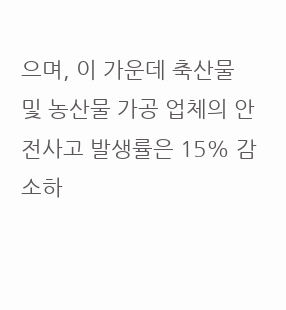으며, 이 가운데 축산물 및 농산물 가공 업체의 안전사고 발생률은 15% 감소하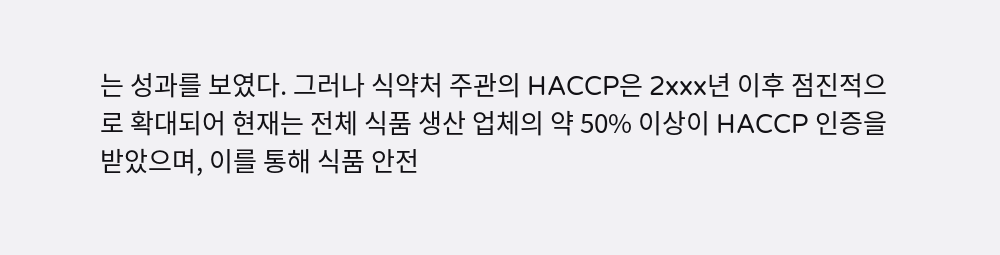는 성과를 보였다. 그러나 식약처 주관의 HACCP은 2xxx년 이후 점진적으로 확대되어 현재는 전체 식품 생산 업체의 약 50% 이상이 HACCP 인증을 받았으며, 이를 통해 식품 안전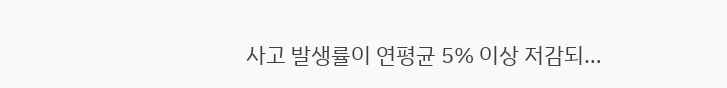사고 발생률이 연평균 5% 이상 저감되…